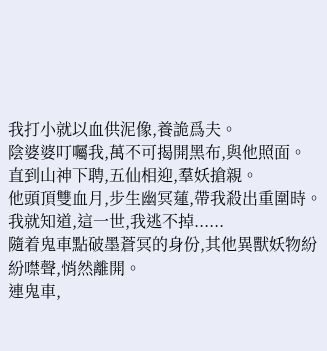我打小就以血供泥像,養詭爲夫。
陰婆婆叮囑我,萬不可揭開黑布,與他照面。
直到山神下聘,五仙相迎,羣妖搶親。
他頭頂雙血月,步生幽冥蓮,帶我殺出重圍時。
我就知道,這一世,我逃不掉......
隨着鬼車點破墨蒼冥的身份,其他異獸妖物紛紛噤聲,悄然離開。
連鬼車,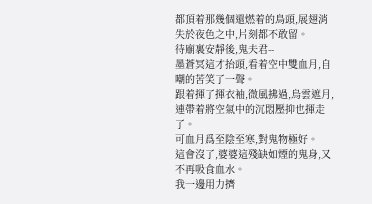都頂着那幾個還燃着的鳥頭,展翅消失於夜色之中,片刻都不敢留。
待廟裏安靜後,鬼夫君--
墨蒼冥這才抬頭,看着空中雙血月,自嘲的苦笑了一聲。
跟着揮了揮衣袖,微風拂過,烏雲遮月,連帶着將空氣中的沉悶壓抑也揮走了。
可血月爲至陰至寒,對鬼物極好。
這會沒了,婆婆這殘缺如煙的鬼身,又不再吸食血水。
我一邊用力擠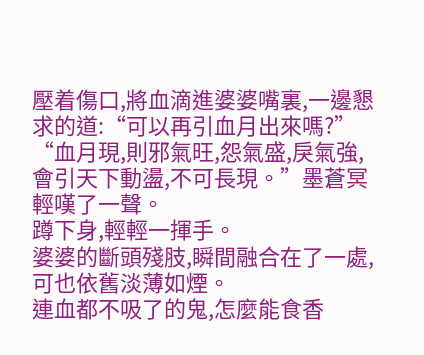壓着傷口,將血滴進婆婆嘴裏,一邊懇求的道:“可以再引血月出來嗎?”
“血月現,則邪氣旺,怨氣盛,戾氣強,會引天下動盪,不可長現。”墨蒼冥輕嘆了一聲。
蹲下身,輕輕一揮手。
婆婆的斷頭殘肢,瞬間融合在了一處,可也依舊淡薄如煙。
連血都不吸了的鬼,怎麼能食香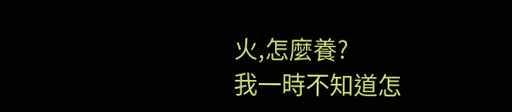火,怎麼養?
我一時不知道怎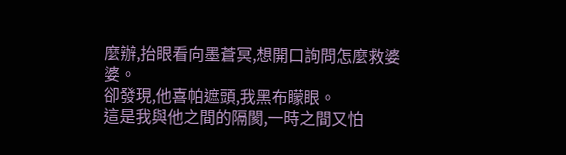麼辦,抬眼看向墨蒼冥,想開口詢問怎麼救婆婆。
卻發現,他喜帕遮頭,我黑布矇眼。
這是我與他之間的隔閡,一時之間又怕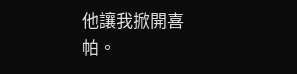他讓我掀開喜帕。